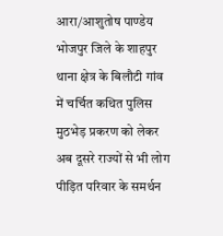आरा/आशुतोष पाण्डेय
भोजपुर जिले के शाहपुर थाना क्षेत्र के बिलौटी गांव में चर्चित कथित पुलिस मुठभेड़ प्रकरण को लेकर अब दूसरे राज्यों से भी लोग पीड़ित परिवार के समर्थन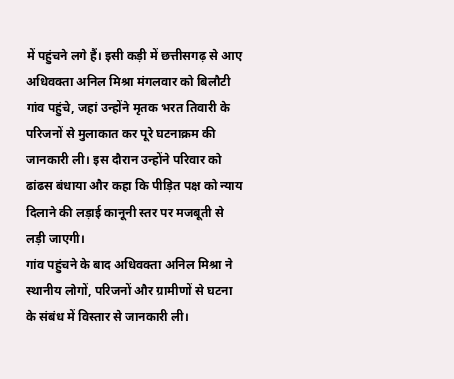में पहुंचने लगे हैं। इसी कड़ी में छत्तीसगढ़ से आए अधिवक्ता अनिल मिश्रा मंगलवार को बिलौटी गांव पहुंचे, जहां उन्होंने मृतक भरत तिवारी के परिजनों से मुलाकात कर पूरे घटनाक्रम की जानकारी ली। इस दौरान उन्होंने परिवार को ढांढस बंधाया और कहा कि पीड़ित पक्ष को न्याय दिलाने की लड़ाई कानूनी स्तर पर मजबूती से लड़ी जाएगी।
गांव पहुंचने के बाद अधिवक्ता अनिल मिश्रा ने स्थानीय लोगों, परिजनों और ग्रामीणों से घटना के संबंध में विस्तार से जानकारी ली।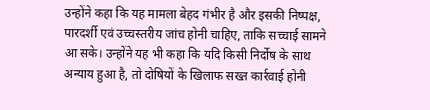उन्होंने कहा कि यह मामला बेहद गंभीर है और इसकी निष्पक्ष, पारदर्शी एवं उच्चस्तरीय जांच होनी चाहिए, ताकि सच्चाई सामने आ सके। उन्होंने यह भी कहा कि यदि किसी निर्दोष के साथ अन्याय हुआ है, तो दोषियों के खिलाफ सख्त कार्रवाई होनी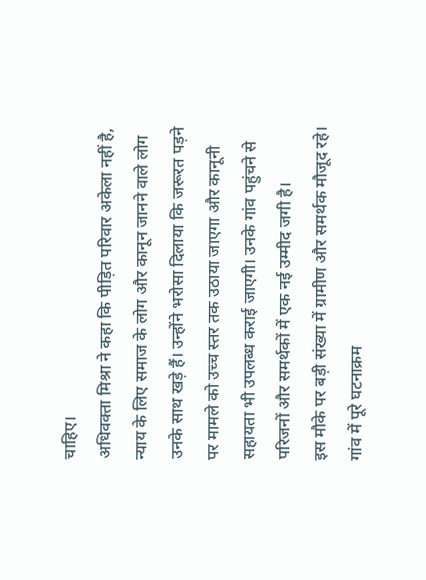चाहिए।
अधिवक्ता मिश्रा ने कहा कि पीड़ित परिवार अकेला नहीं है, न्याय के लिए समाज के लोग और कानून जानने वाले लोग उनके साथ खड़े हैं। उन्होंने भरोसा दिलाया कि जरूरत पड़ने पर मामले को उच्च स्तर तक उठाया जाएगा और कानूनी सहायता भी उपलब्ध कराई जाएगी। उनके गांव पहुंचने से परिजनों और समर्थकों में एक नई उम्मीद जगी है।
इस मौके पर बड़ी संख्या में ग्रामीण और समर्थक मौजूद रहे। गांव में पूरे घटनाक्रम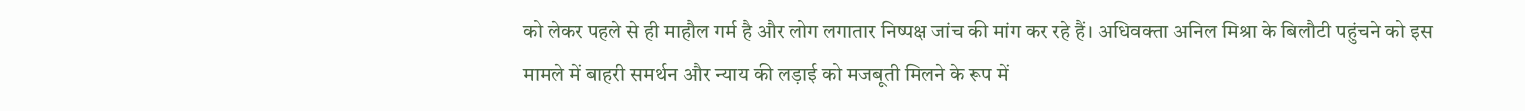को लेकर पहले से ही माहौल गर्म है और लोग लगातार निष्पक्ष जांच की मांग कर रहे हैं। अधिवक्ता अनिल मिश्रा के बिलौटी पहुंचने को इस मामले में बाहरी समर्थन और न्याय की लड़ाई को मजबूती मिलने के रूप में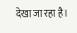देखा जा रहा है।